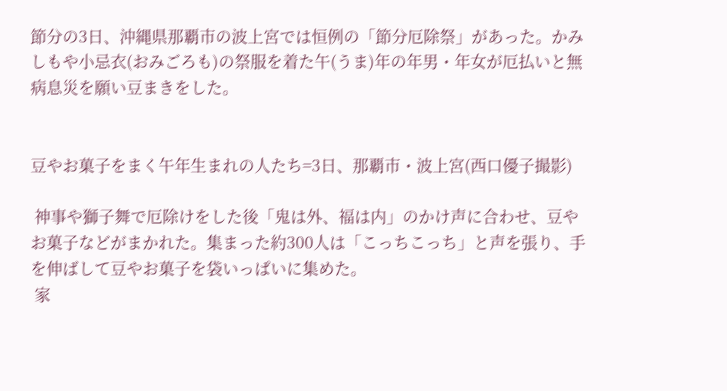節分の3日、沖縄県那覇市の波上宮では恒例の「節分厄除祭」があった。かみしもや小忌衣(おみごろも)の祭服を着た午(うま)年の年男・年女が厄払いと無病息災を願い豆まきをした。


豆やお菓子をまく午年生まれの人たち=3日、那覇市・波上宮(西口優子撮影)

 神事や獅子舞で厄除けをした後「鬼は外、福は内」のかけ声に合わせ、豆やお菓子などがまかれた。集まった約300人は「こっちこっち」と声を張り、手を伸ばして豆やお菓子を袋いっぱいに集めた。
 家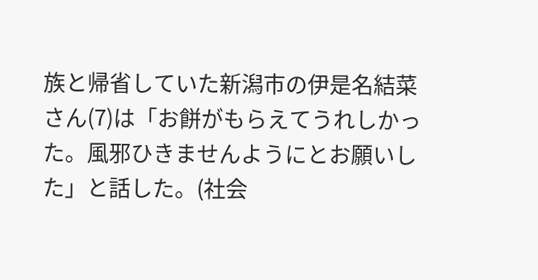族と帰省していた新潟市の伊是名結菜さん(7)は「お餅がもらえてうれしかった。風邪ひきませんようにとお願いした」と話した。(社会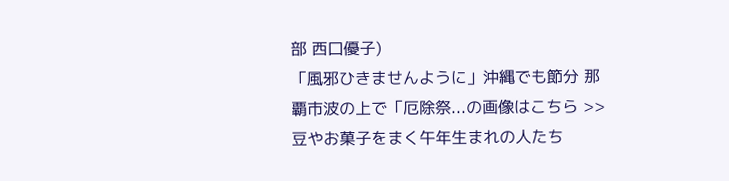部 西口優子)
「風邪ひきませんように」沖縄でも節分 那覇市波の上で「厄除祭...の画像はこちら >>
豆やお菓子をまく午年生まれの人たち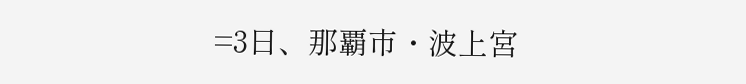=3日、那覇市・波上宮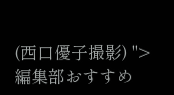(西口優子撮影) ">
編集部おすすめ